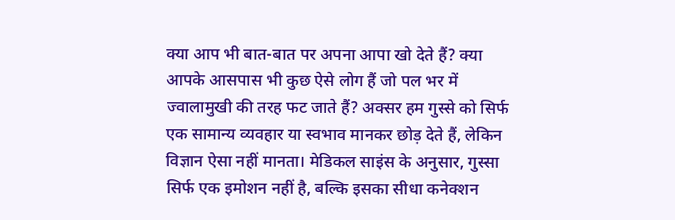क्या आप भी बात-बात पर अपना आपा खो देते हैं? क्या आपके आसपास भी कुछ ऐसे लोग हैं जो पल भर में ज्वालामुखी की तरह फट जाते हैं? अक्सर हम गुस्से को सिर्फ एक सामान्य व्यवहार या स्वभाव मानकर छोड़ देते हैं, लेकिन विज्ञान ऐसा नहीं मानता। मेडिकल साइंस के अनुसार, गुस्सा सिर्फ एक इमोशन नहीं है, बल्कि इसका सीधा कनेक्शन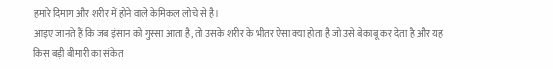हमारे दिमाग और शरीर में होने वाले केमिकल लोचे से है।
आइए जानते हैं कि जब इंसान को गुस्सा आता है, तो उसके शरीर के भीतर ऐसा क्या होता है जो उसे बेकाबू कर देता है और यह किस बड़ी बीमारी का संकेत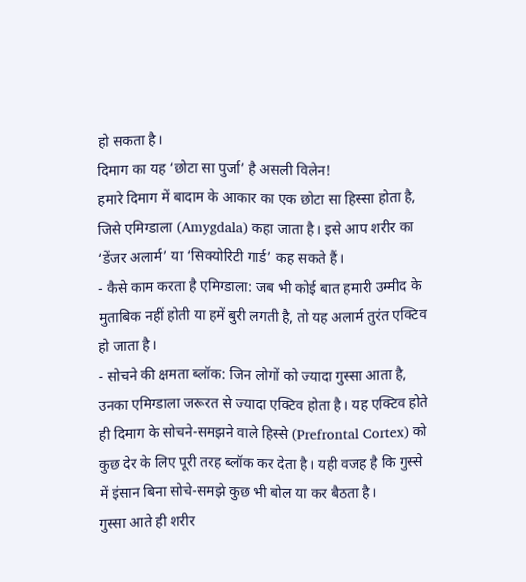हो सकता है।
दिमाग का यह ‘छोटा सा पुर्जा’ है असली विलेन!
हमारे दिमाग में बादाम के आकार का एक छोटा सा हिस्सा होता है, जिसे एमिग्डाला (Amygdala) कहा जाता है। इसे आप शरीर का ‘डेंजर अलार्म’ या ‘सिक्योरिटी गार्ड’ कह सकते हैं।
- कैसे काम करता है एमिग्डाला: जब भी कोई बात हमारी उम्मीद के मुताबिक नहीं होती या हमें बुरी लगती है, तो यह अलार्म तुरंत एक्टिव हो जाता है।
- सोचने की क्षमता ब्लॉक: जिन लोगों को ज्यादा गुस्सा आता है, उनका एमिग्डाला जरूरत से ज्यादा एक्टिव होता है। यह एक्टिव होते ही दिमाग के सोचने-समझने वाले हिस्से (Prefrontal Cortex) को कुछ देर के लिए पूरी तरह ब्लॉक कर देता है। यही वजह है कि गुस्से में इंसान बिना सोचे-समझे कुछ भी बोल या कर बैठता है।
गुस्सा आते ही शरीर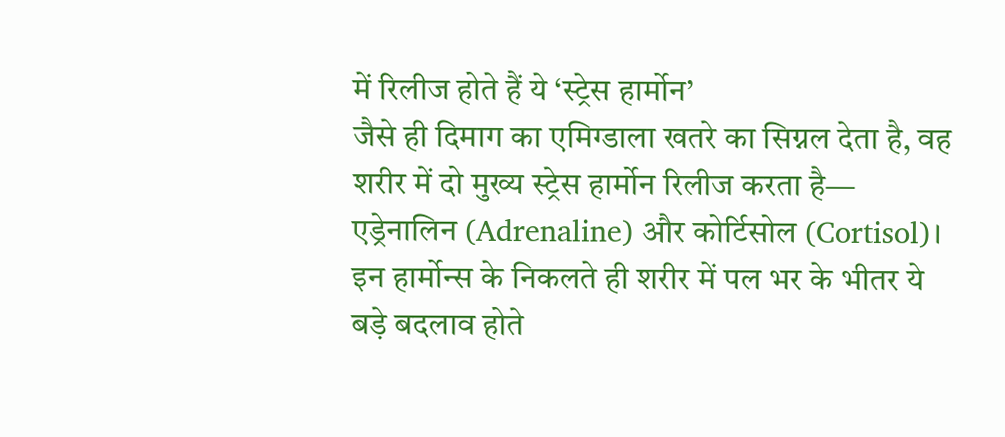में रिलीज होते हैं ये ‘स्ट्रेस हार्मोन’
जैसे ही दिमाग का एमिग्डाला खतरे का सिग्नल देता है, वह शरीर में दो मुख्य स्ट्रेस हार्मोन रिलीज करता है— एड्रेनालिन (Adrenaline) और कोर्टिसोल (Cortisol)। इन हार्मोन्स के निकलते ही शरीर में पल भर के भीतर ये बड़े बदलाव होते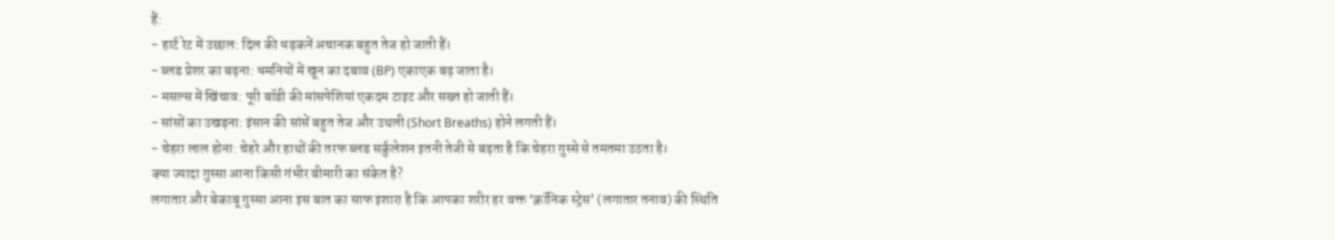हैं:
- हार्ट रेट में उछाल: दिल की धड़कनें अचानक बहुत तेज हो जाती हैं।
- ब्लड प्रेशर का बढ़ना: धमनियों में खून का दबाव (BP) एकाएक बढ़ जाता है।
- मसल्स में खिंचाव: पूरी बॉडी की मांसपेशियां एकदम टाइट और सख्त हो जाती हैं।
- सांसों का उखड़ना: इंसान की सांसें बहुत तेज और उथली (Short Breaths) होने लगती हैं।
- चेहरा लाल होना: चेहरे और हाथों की तरफ ब्लड सर्कुलेशन इतनी तेजी से बढ़ता है कि चेहरा गुस्से से तमतमा उठता है।
क्या ज्यादा गुस्सा आना किसी गंभीर बीमारी का संकेत है?
लगातार और बेकाबू गुस्सा आना इस बात का साफ इशारा है कि आपका शरीर हर वक्त ‘क्रॉनिक स्ट्रेस’ (लगातार तनाव) की स्थिति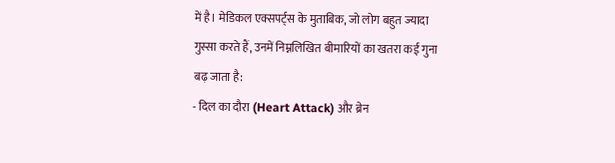में है। मेडिकल एक्सपर्ट्स के मुताबिक, जो लोग बहुत ज्यादा गुस्सा करते हैं, उनमें निम्नलिखित बीमारियों का खतरा कई गुना बढ़ जाता है:
- दिल का दौरा (Heart Attack) और ब्रेन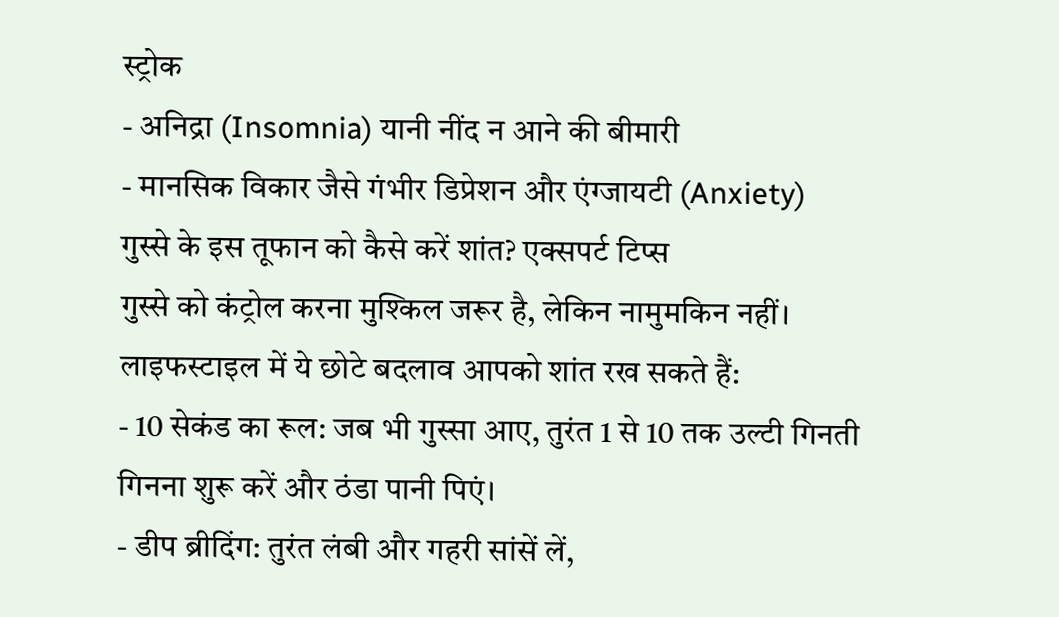स्ट्रोक
- अनिद्रा (Insomnia) यानी नींद न आने की बीमारी
- मानसिक विकार जैसे गंभीर डिप्रेशन और एंग्जायटी (Anxiety)
गुस्से के इस तूफान को कैसे करें शांत? एक्सपर्ट टिप्स
गुस्से को कंट्रोल करना मुश्किल जरूर है, लेकिन नामुमकिन नहीं। लाइफस्टाइल में ये छोटे बदलाव आपको शांत रख सकते हैं:
- 10 सेकंड का रूल: जब भी गुस्सा आए, तुरंत 1 से 10 तक उल्टी गिनती गिनना शुरू करें और ठंडा पानी पिएं।
- डीप ब्रीदिंग: तुरंत लंबी और गहरी सांसें लें,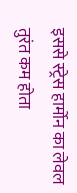इससे स्ट्रेस हार्मोन का लेवल तुरंत कम होता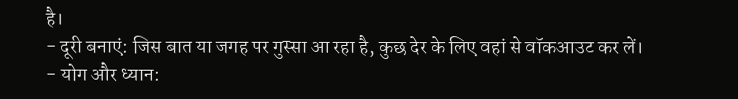है।
- दूरी बनाएं: जिस बात या जगह पर गुस्सा आ रहा है, कुछ देर के लिए वहां से वॉकआउट कर लें।
- योग और ध्यान: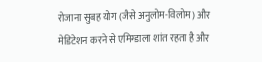रोजाना सुबह योग (जैसे अनुलोम-विलोम) और मेडिटेशन करने से एमिग्डाला शांत रहता है और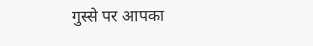गुस्से पर आपका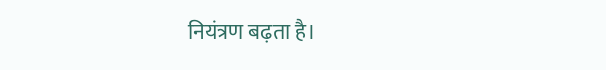नियंत्रण बढ़ता है।